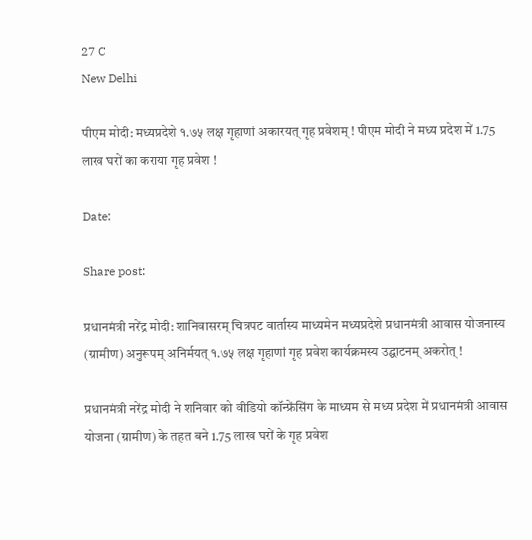27 C
New Delhi

पीएम मोदी: मध्यप्रदेशे १.७५ लक्ष गृहाणां अकारयत् गृह प्रवेशम् ! पीएम मोदी ने मध्य प्रदेश में 1.75 लाख घरों का कराया गृह प्रवेश !

Date:

Share post:

प्रधानमंत्री नरेंद्र मोदी: शानिवासरम् चित्रपट वार्तास्य माध्यमेन मध्यप्रदेशे प्रधानमंत्री आवास योजनास्य (ग्रामीण) अनुरूपम् अनिर्मयत् १.७५ लक्ष गृहाणां गृह प्रवेश कार्यक्रमस्य उद्घाटनम् अकरोत् !

प्रधानमंत्री नरेंद्र मोदी ने शनिवार को वीडियो कॉन्फ्रेंसिंग के माध्यम से मध्य प्रदेश में प्रधानमंत्री आवास योजना (ग्रामीण) के तहत बने 1.75 लाख घरों के गृह प्रवेश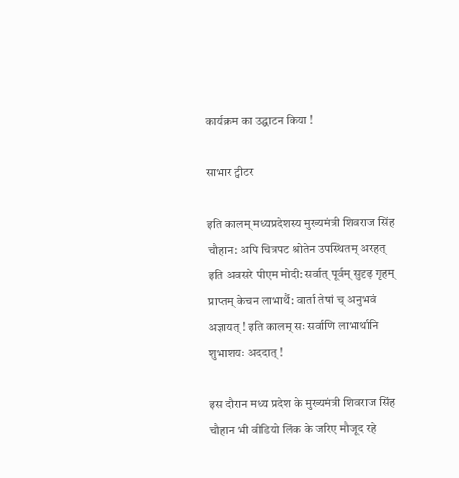कार्यक्रम का उद्घाटन किया !

साभार ट्वीटर

इति कालम् मध्यप्रदेशस्य मुख्यमंत्री शिवराज सिंह चौहान: अपि चित्रपट श्रोतेन उपस्थितम् अरहत् इति अवसरे पीएम मोदी: सर्वात् पूर्वम् सुदृढ़ गृहम् प्राप्तम् केचन लाभार्थै: वार्ता तेषां च् अनुभवं अज्ञायत् ! इति कालम् सः सर्वाणि लाभार्थानि शुभाशयः अददात् !

इस दौरान मध्य प्रदेश के मुख्यमंत्री शिवराज सिंह चौहान भी वीडियो लिंक के जरिए मौजूद रहे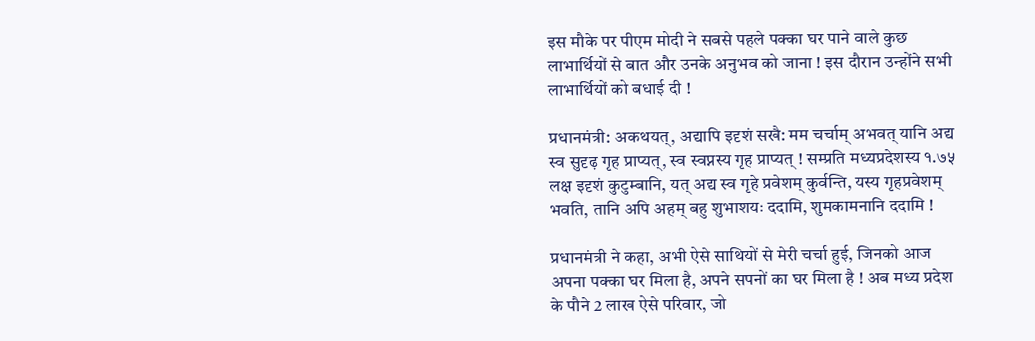इस मौके पर पीएम मोदी ने सबसे पहले पक्का घर पाने वाले कुछ लाभार्थियों से बात और उनके अनुभव को जाना ! इस दौरान उन्होंने सभी लाभार्थियों को बधाई दी !

प्रधानमंत्री: अकथयत्, अद्यापि इदृशं सखै: मम चर्चाम् अभवत् यानि अद्य स्व सुदृढ़ गृह प्राप्यत्, स्व स्वप्नस्य गृह प्राप्यत् ! सम्प्रति मध्यप्रदेशस्य १.७५ लक्ष इदृशं कुटुम्बानि, यत् अद्य स्व गृहे प्रवेशम् कुर्वन्ति, यस्य गृहप्रवेशम् भवति, तानि अपि अहम् बहु शुभाशयः ददामि, शुमकामनानि ददामि !

प्रधानमंत्री ने कहा, अभी ऐसे साथियों से मेरी चर्चा हुई, जिनको आज अपना पक्का घर मिला है, अपने सपनों का घर मिला है ! अब मध्य प्रदेश के पौने 2 लाख ऐसे परिवार, जो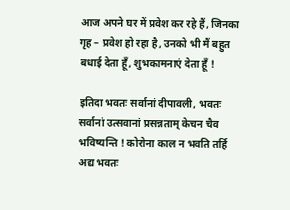आज अपने घर में प्रवेश कर रहे हैं, जिनका गृह – प्रवेश हो रहा है, उनको भी मैं बहुत बधाई देता हूँ, शुभकामनाएं देता हूँ !

इतिदा भवतः सर्वानां दीपावली, भवतः सर्वानां उत्सवानां प्रसन्नताम् केचन चैव भविष्यन्ति ! कोरोना काल न भवति तर्हि अद्य भवतः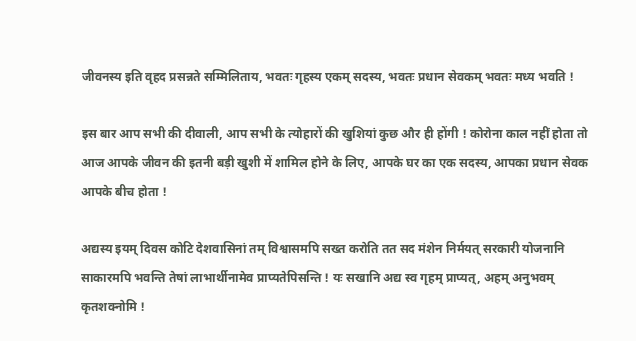जीवनस्य इति वृहद प्रसन्नते सम्मिलिताय, भवतः गृहस्य एकम् सदस्य, भवतः प्रधान सेवकम् भवतः मध्य भवति !

इस बार आप सभी की दीवाली, आप सभी के त्योहारों की खुशियां कुछ और ही होंगी ! कोरोना काल नहीं होता तो आज आपके जीवन की इतनी बड़ी खुशी में शामिल होने के लिए, आपके घर का एक सदस्य, आपका प्रधान सेवक आपके बीच होता !

अद्यस्य इयम् दिवस कोटि देशवासिनां तम् विश्वासमपि सख्त करोति तत सद मंशेन निर्मयत् सरकारी योजनानि साकारमपि भवन्ति तेषां लाभार्थीनामेव प्राप्यतेपिसन्ति ! यः सखानि अद्य स्व गृहम् प्राप्यत्, अहम् अनुभवम् कृतशक्नोमि !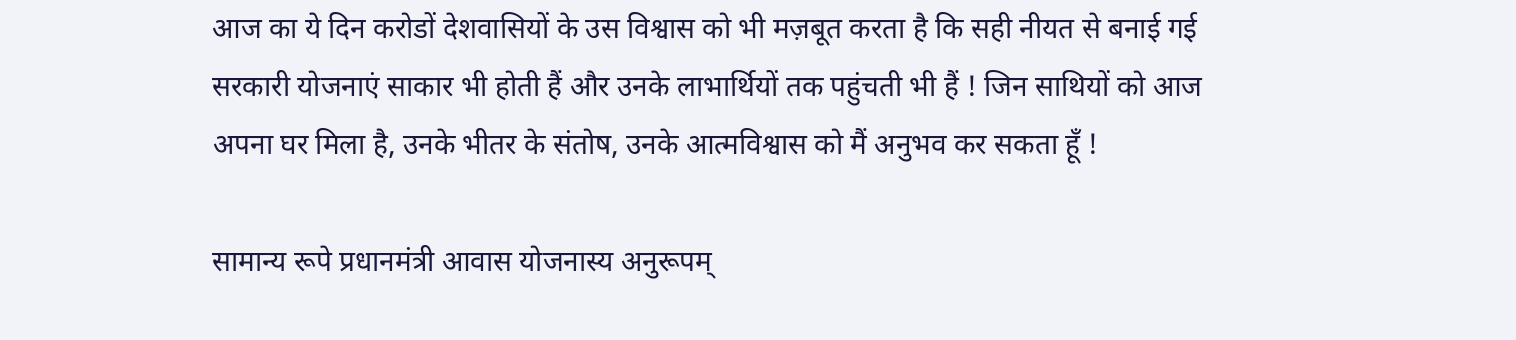आज का ये दिन करोडों देशवासियों के उस विश्वास को भी मज़बूत करता है कि सही नीयत से बनाई गई सरकारी योजनाएं साकार भी होती हैं और उनके लाभार्थियों तक पहुंचती भी हैं ! जिन साथियों को आज अपना घर मिला है, उनके भीतर के संतोष, उनके आत्मविश्वास को मैं अनुभव कर सकता हूँ !

सामान्य रूपे प्रधानमंत्री आवास योजनास्य अनुरूपम्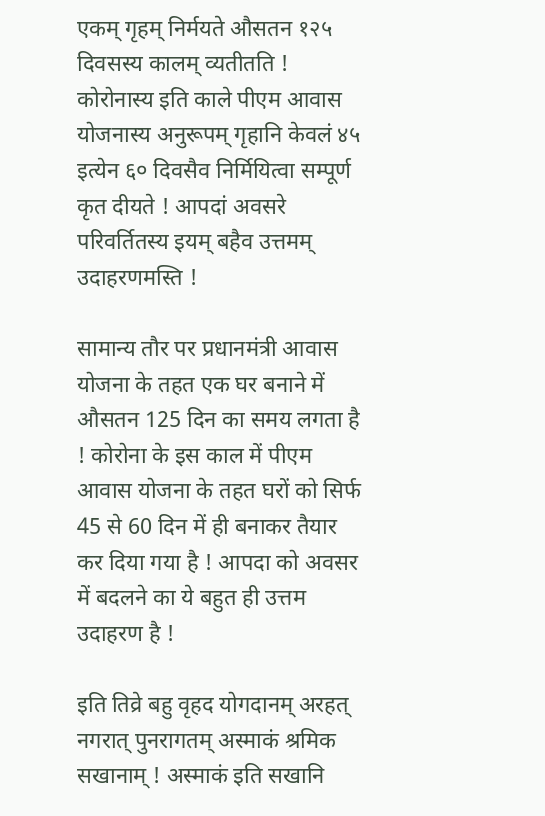एकम् गृहम् निर्मयते औसतन १२५ दिवसस्य कालम् व्यतीतति ! कोरोनास्य इति काले पीएम आवास योजनास्य अनुरूपम् गृहानि केवलं ४५ इत्येन ६० दिवसैव निर्मियित्वा सम्पूर्ण कृत दीयते ! आपदां अवसरे परिवर्तितस्य इयम् बहैव उत्तमम् उदाहरणमस्ति !

सामान्य तौर पर प्रधानमंत्री आवास योजना के तहत एक घर बनाने में औसतन 125 दिन का समय लगता है ! कोरोना के इस काल में पीएम आवास योजना के तहत घरों को सिर्फ 45 से 60 दिन में ही बनाकर तैयार कर दिया गया है ! आपदा को अवसर में बदलने का ये बहुत ही उत्तम उदाहरण है !

इति तिव्रे बहु वृहद योगदानम् अरहत् नगरात् पुनरागतम् अस्माकं श्रमिक सखानाम् ! अस्माकं इति सखानि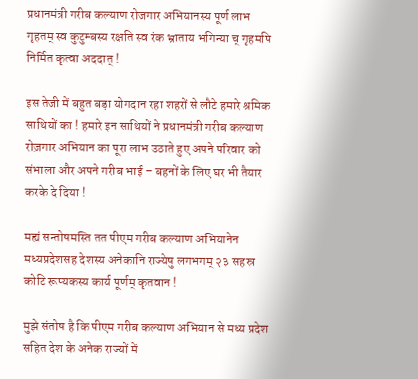प्रधानमंत्री गरीब कल्याण रोजगार अभियानस्य पूर्ण लाभ गृहतम् स्व कुटुम्बस्य रक्षति स्व रंक भ्राताय भगिन्या च् गृहमपि निर्मित कृत्वा अददात् !

इस तेजी में बहुत बड़ा योगदान रहा शहरों से लौटे हमारे श्रमिक साथियों का ! हमारे इन साथियों ने प्रधानमंत्री गरीब कल्याण रोज़गार अभियान का पूरा लाभ उठाते हुए अपने परिवार को संभाला और अपने गरीब भाई – बहनों के लिए घर भी तैयार करके दे दिया !

मह्यं सन्तोषमस्ति तत पीएम गरीब कल्याण अभियानेन मध्यप्रदेशसह देशस्य अनेकानि राज्येषु लगभगम् २३ सहस्र कोटि रूप्यकस्य कार्य पूर्णम् कृतवान !

मुझे संतोष है कि पीएम गरीब कल्याण अभियान से मध्य प्रदेश सहित देश के अनेक राज्यों में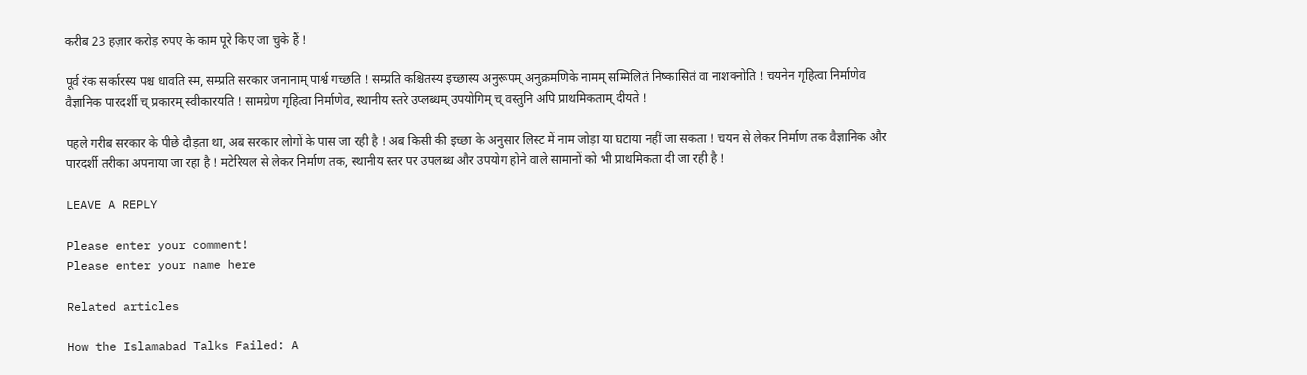करीब 23 हज़ार करोड़ रुपए के काम पूरे किए जा चुके हैं !

पूर्व रंक सर्कारस्य पश्च धावति स्म, सम्प्रति सरकार जनानाम् पार्श्व गच्छति ! सम्प्रति कश्चितस्य इच्छास्य अनुरूपम् अनुक्रमणिके नामम् सम्मिलितं निष्कासितं वा नाशक्नोति ! चयनेन गृहित्वा निर्माणेव वैज्ञानिक पारदर्शी च् प्रकारम् स्वीकारयति ! सामग्रेण गृहित्वा निर्माणेव, स्थानीय स्तरे उप्लब्धम् उपयोगिम् च् वस्तुनि अपि प्राथमिकताम् दीयते !

पहले गरीब सरकार के पीछे दौड़ता था, अब सरकार लोगों के पास जा रही है ! अब किसी की इच्छा के अनुसार लिस्ट में नाम जोड़ा या घटाया नहीं जा सकता ! चयन से लेकर निर्माण तक वैज्ञानिक और पारदर्शी तरीका अपनाया जा रहा है ! मटेरियल से लेकर निर्माण तक, स्थानीय स्तर पर उपलब्ध और उपयोग होने वाले सामानों को भी प्राथमिकता दी जा रही है !

LEAVE A REPLY

Please enter your comment!
Please enter your name here

Related articles

How the Islamabad Talks Failed: A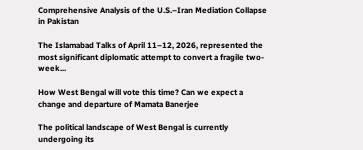Comprehensive Analysis of the U.S.–Iran Mediation Collapse in Pakistan

The Islamabad Talks of April 11–12, 2026, represented the most significant diplomatic attempt to convert a fragile two-week...

How West Bengal will vote this time? Can we expect a change and departure of Mamata Banerjee

The political landscape of West Bengal is currently undergoing its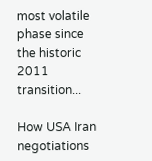most volatile phase since the historic 2011 transition...

How USA Iran negotiations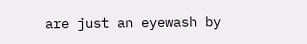are just an eyewash by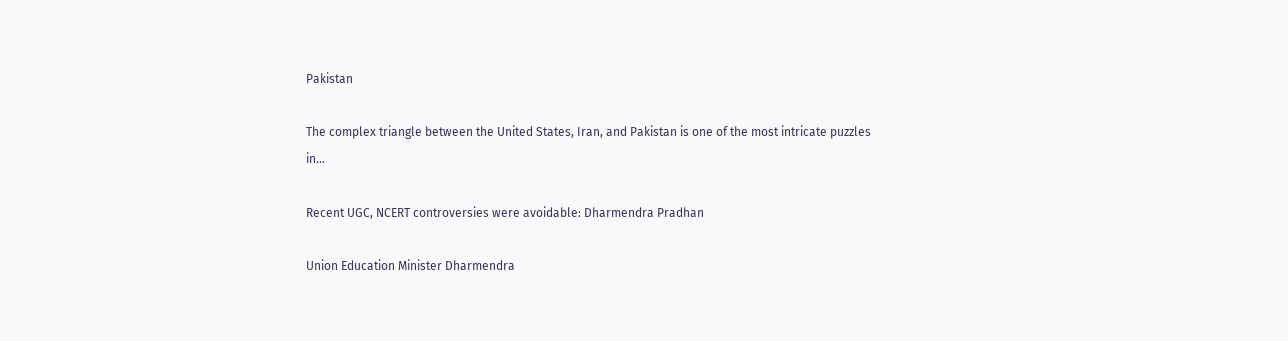Pakistan

The complex triangle between the United States, Iran, and Pakistan is one of the most intricate puzzles in...

Recent UGC, NCERT controversies were avoidable: Dharmendra Pradhan

Union Education Minister Dharmendra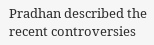Pradhan described the recent controversies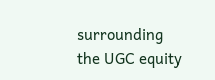surrounding the UGC equity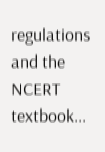regulations and the NCERT textbook...